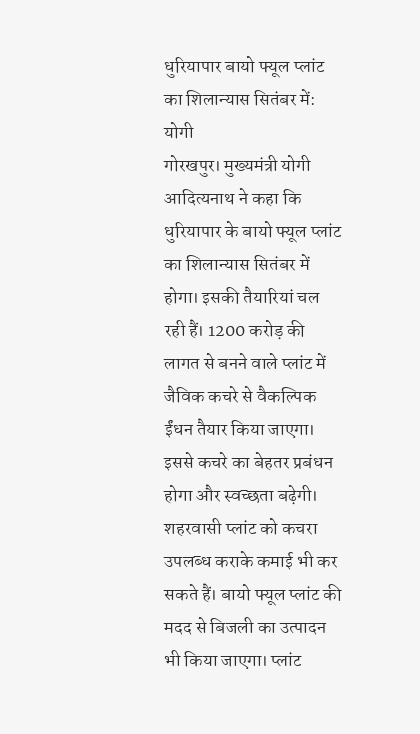धुरियापार बायो फ्यूल प्लांट का शिलान्यास सितंबर में: योगी
गोरखपुर। मुख्यमंत्री योगी आदित्यनाथ ने कहा कि धुरियापार के बायो फ्यूल प्लांट का शिलान्यास सितंबर में होगा। इसकी तैयारियां चल रही हैं। 1200 करोड़ की लागत से बनने वाले प्लांट में जैविक कचरे से वैकल्पिक ईंधन तैयार किया जाएगा। इससे कचरे का बेहतर प्रबंधन होगा और स्वच्छता बढ़ेगी। शहरवासी प्लांट को कचरा उपलब्ध कराके कमाई भी कर सकते हैं। बायो फ्यूल प्लांट की मदद से बिजली का उत्पादन भी किया जाएगा। प्लांट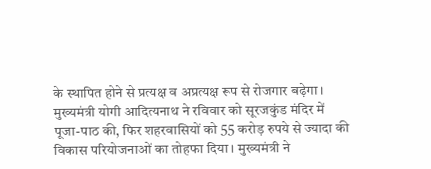के स्थापित होने से प्रत्यक्ष व अप्रत्यक्ष रूप से रोजगार बढ़ेगा।
मुख्यमंत्री योगी आदित्यनाथ ने रविवार को सूरजकुंड मंदिर में पूजा-पाठ की, फिर शहरवासियों को 55 करोड़ रुपये से ज्यादा की विकास परियोजनाओं का तोहफा दिया। मुख्यमंत्री ने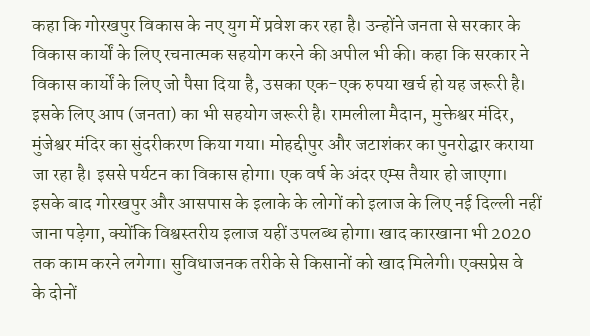कहा कि गोरखपुर विकास के नए युग में प्रवेश कर रहा है। उन्होंने जनता से सरकार के विकास कार्यों के लिए रचनात्मक सहयोग करने की अपील भी की। कहा कि सरकार ने विकास कार्यों के लिए जो पैसा दिया है, उसका एक-एक रुपया खर्च हो यह जरूरी है। इसके लिए आप (जनता) का भी सहयोग जरूरी है। रामलीला मैदान, मुक्तेश्वर मंदिर, मुंजेश्वर मंदिर का सुंदरीकरण किया गया। मोहद्दीपुर और जटाशंकर का पुनरोद्घार कराया जा रहा है। इससे पर्यटन का विकास होगा। एक वर्ष के अंदर एम्स तैयार हो जाएगा। इसके बाद गोरखपुर और आसपास के इलाके के लोगों को इलाज के लिए नई दिल्ली नहीं जाना पड़ेगा, क्योंकि विश्वस्तरीय इलाज यहीं उपलब्ध होगा। खाद कारखाना भी 2020 तक काम करने लगेगा। सुविधाजनक तरीके से किसानों को खाद मिलेगी। एक्सप्रेस वे के दोनों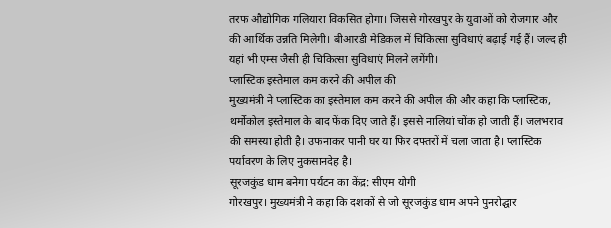तरफ औद्योगिक गलियारा विकसित होगा। जिससे गोरखपुर के युवाओं को रोजगार और की आर्थिक उन्नति मिलेगी। बीआरडी मेडिकल में चिकित्सा सुविधाएं बढ़ाई गई हैं। जल्द ही यहां भी एम्स जैसी ही चिकित्सा सुविधाएं मिलने लगेंगी।
प्लास्टिक इस्तेमाल कम करने की अपील की
मुख्यमंत्री ने प्लास्टिक का इस्तेमाल कम करने की अपील की और कहा कि प्लास्टिक, थर्मोकोल इस्तेमाल के बाद फेंक दिए जाते हैं। इससे नालियां चोंक हो जाती हैं। जलभराव की समस्या होती है। उफनाकर पानी घर या फिर दफ्तरों में चला जाता है। प्लास्टिक पर्यावरण के लिए नुकसानदेह है।
सूरजकुंड धाम बनेगा पर्यटन का केंद्र: सीएम योगी
गोरखपुर। मुख्यमंत्री ने कहा कि दशकों से जो सूरजकुंड धाम अपने पुनरोद्घार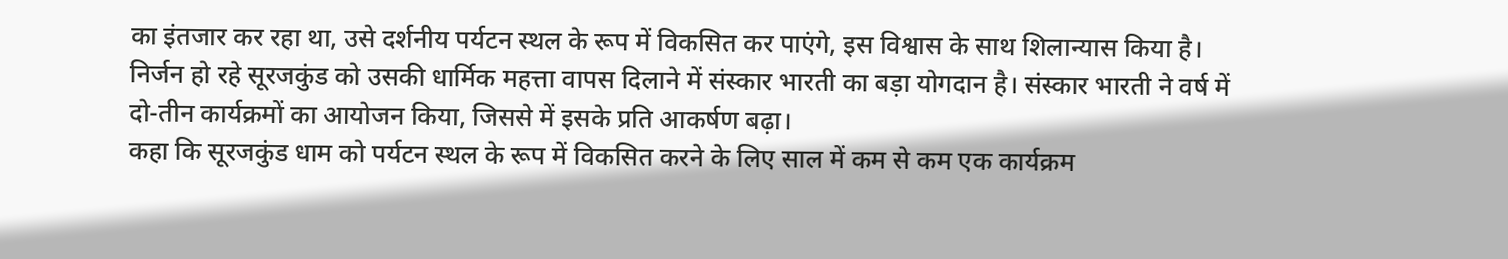का इंतजार कर रहा था, उसे दर्शनीय पर्यटन स्थल के रूप में विकसित कर पाएंगे, इस विश्वास के साथ शिलान्यास किया है। निर्जन हो रहे सूरजकुंड को उसकी धार्मिक महत्ता वापस दिलाने में संस्कार भारती का बड़ा योगदान है। संस्कार भारती ने वर्ष में दो-तीन कार्यक्रमों का आयोजन किया, जिससे में इसके प्रति आकर्षण बढ़ा।
कहा कि सूरजकुंड धाम को पर्यटन स्थल के रूप में विकसित करने के लिए साल में कम से कम एक कार्यक्रम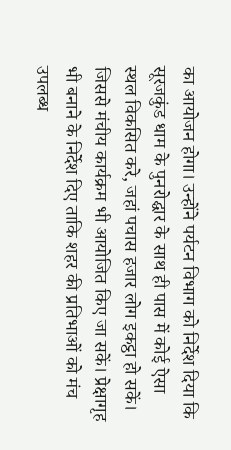का आयोजन होगा। उन्होंने पर्यटन विभाग को निर्देश दिया कि सूरजकुंड धाम के पुनरोद्घार के साथ ही पास में कोई ऐसा स्थल विकसित करे, जहां पचास हजार लोग इकट्ठा हो सकें। जिससे मंचीय कार्यक्रम भी आयोजित किए जा सकें। प्रेक्षागृह भी बनाने के निर्देश दिए ताकि शहर की प्रतिभाओं को मंच उपलब्ध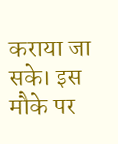कराया जा सके। इस मौके पर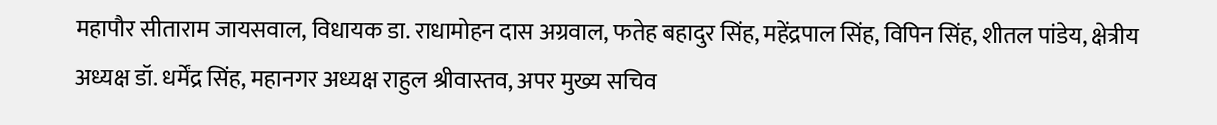महापौर सीताराम जायसवाल, विधायक डा. राधामोहन दास अग्रवाल, फतेह बहादुर सिंह, महेंद्रपाल सिंह, विपिन सिंह, शीतल पांडेय, क्षेत्रीय अध्यक्ष डॉ. धर्मेंद्र सिंह, महानगर अध्यक्ष राहुल श्रीवास्तव, अपर मुख्य सचिव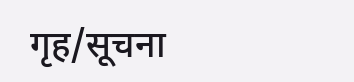गृह/सूचना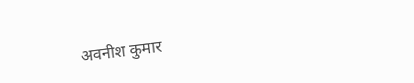अवनीश कुमार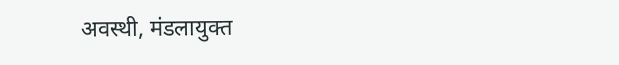अवस्थी, मंडलायुक्त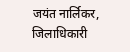जयंत नार्लिकर, जिलाधिकारी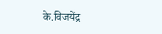के.विजयेंद्र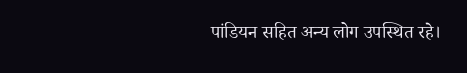पांडियन सहित अन्य लोग उपस्थित रहे।